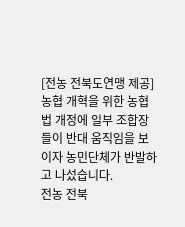[전농 전북도연맹 제공]
농협 개혁을 위한 농협법 개정에 일부 조합장들이 반대 움직임을 보이자 농민단체가 반발하고 나섰습니다.
전농 전북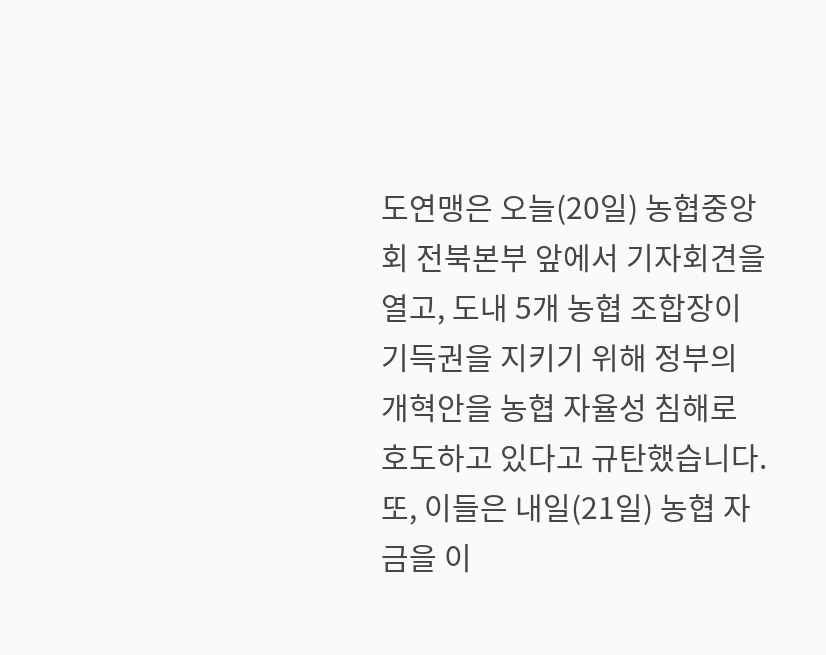도연맹은 오늘(20일) 농협중앙회 전북본부 앞에서 기자회견을 열고, 도내 5개 농협 조합장이 기득권을 지키기 위해 정부의 개혁안을 농협 자율성 침해로 호도하고 있다고 규탄했습니다.
또, 이들은 내일(21일) 농협 자금을 이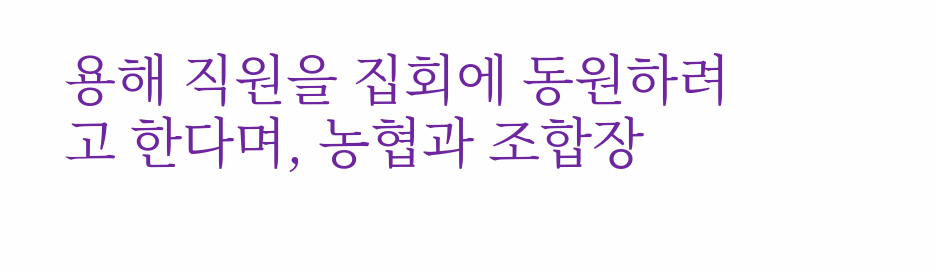용해 직원을 집회에 동원하려고 한다며, 농협과 조합장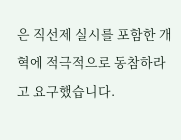은 직선제 실시를 포함한 개혁에 적극적으로 동참하라고 요구했습니다.